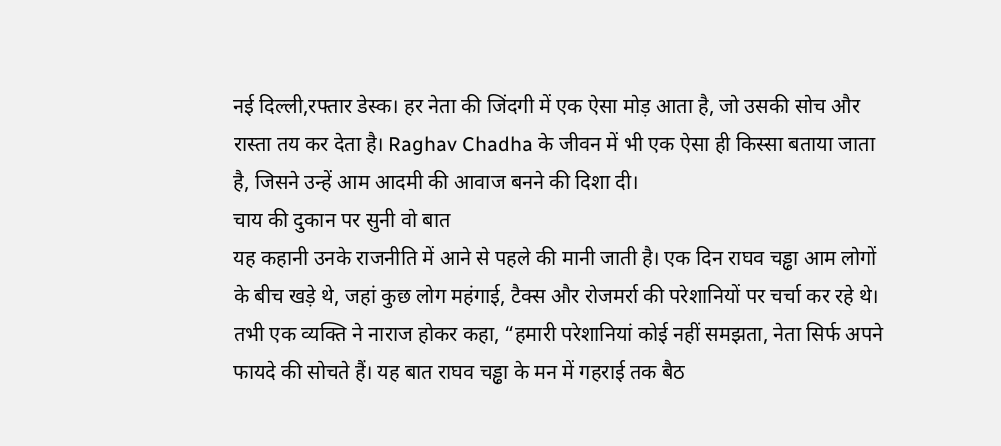नई दिल्ली,रफ्तार डेस्क। हर नेता की जिंदगी में एक ऐसा मोड़ आता है, जो उसकी सोच और रास्ता तय कर देता है। Raghav Chadha के जीवन में भी एक ऐसा ही किस्सा बताया जाता है, जिसने उन्हें आम आदमी की आवाज बनने की दिशा दी।
चाय की दुकान पर सुनी वो बात
यह कहानी उनके राजनीति में आने से पहले की मानी जाती है। एक दिन राघव चड्ढा आम लोगों के बीच खड़े थे, जहां कुछ लोग महंगाई, टैक्स और रोजमर्रा की परेशानियों पर चर्चा कर रहे थे। तभी एक व्यक्ति ने नाराज होकर कहा, “हमारी परेशानियां कोई नहीं समझता, नेता सिर्फ अपने फायदे की सोचते हैं। यह बात राघव चड्ढा के मन में गहराई तक बैठ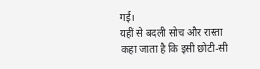गई।
यहीं से बदली सोच और रास्ता
कहा जाता है कि इसी छोटी-सी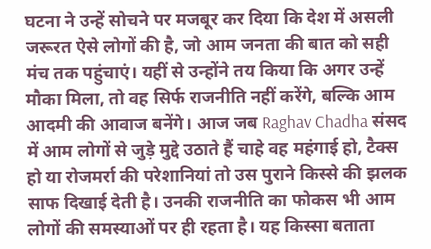घटना ने उन्हें सोचने पर मजबूर कर दिया कि देश में असली जरूरत ऐसे लोगों की है, जो आम जनता की बात को सही मंच तक पहुंचाएं। यहीं से उन्होंने तय किया कि अगर उन्हें मौका मिला, तो वह सिर्फ राजनीति नहीं करेंगे, बल्कि आम आदमी की आवाज बनेंगे। आज जब Raghav Chadha संसद में आम लोगों से जुड़े मुद्दे उठाते हैं चाहे वह महंगाई हो, टैक्स हो या रोजमर्रा की परेशानियां तो उस पुराने किस्से की झलक साफ दिखाई देती है। उनकी राजनीति का फोकस भी आम लोगों की समस्याओं पर ही रहता है। यह किस्सा बताता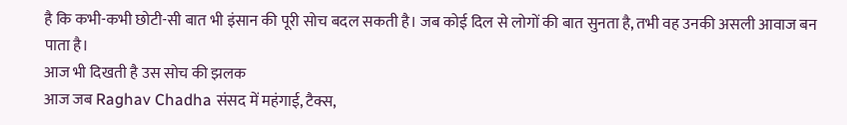है कि कभी-कभी छोटी-सी बात भी इंसान की पूरी सोच बदल सकती है। जब कोई दिल से लोगों की बात सुनता है, तभी वह उनकी असली आवाज बन पाता है।
आज भी दिखती है उस सोच की झलक
आज जब Raghav Chadha संसद में महंगाई, टैक्स,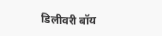डिलीवरी बॉय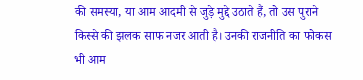की समस्या, या आम आदमी से जुड़े मुद्दे उठाते हैं, तो उस पुराने किस्से की झलक साफ नजर आती है। उनकी राजनीति का फोकस भी आम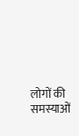लोगों की समस्याओं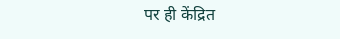पर ही केंद्रित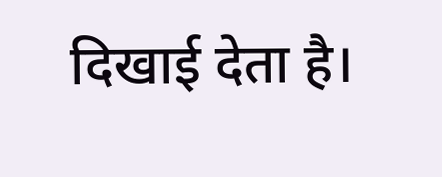दिखाई देता है।